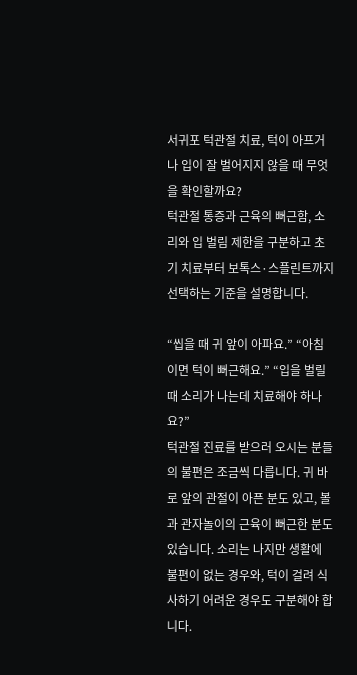서귀포 턱관절 치료, 턱이 아프거나 입이 잘 벌어지지 않을 때 무엇을 확인할까요?
턱관절 통증과 근육의 뻐근함, 소리와 입 벌림 제한을 구분하고 초기 치료부터 보톡스·스플린트까지 선택하는 기준을 설명합니다.

“씹을 때 귀 앞이 아파요.” “아침이면 턱이 뻐근해요.” “입을 벌릴 때 소리가 나는데 치료해야 하나요?”
턱관절 진료를 받으러 오시는 분들의 불편은 조금씩 다릅니다. 귀 바로 앞의 관절이 아픈 분도 있고, 볼과 관자놀이의 근육이 뻐근한 분도 있습니다. 소리는 나지만 생활에 불편이 없는 경우와, 턱이 걸려 식사하기 어려운 경우도 구분해야 합니다.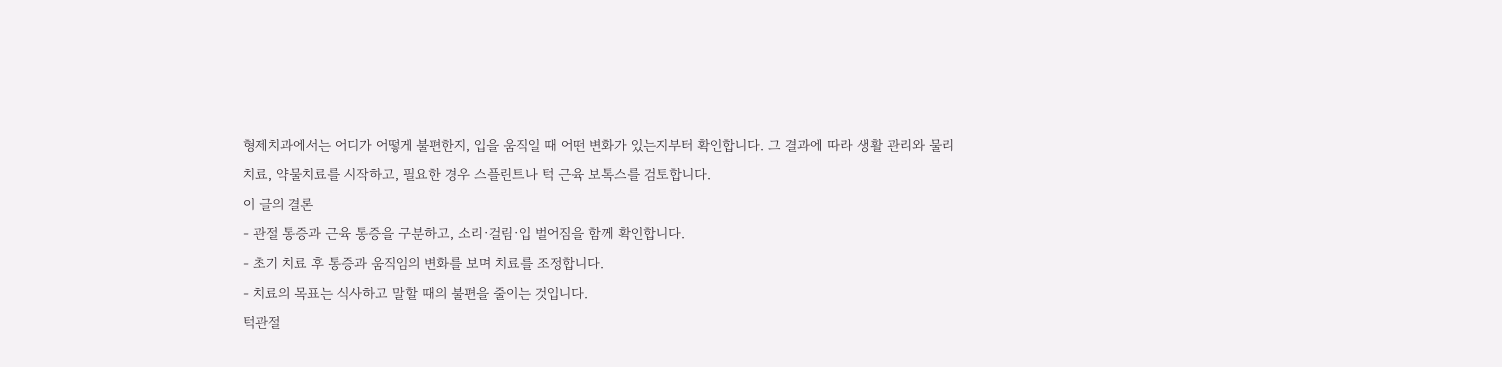형제치과에서는 어디가 어떻게 불편한지, 입을 움직일 때 어떤 변화가 있는지부터 확인합니다. 그 결과에 따라 생활 관리와 물리치료, 약물치료를 시작하고, 필요한 경우 스플린트나 턱 근육 보톡스를 검토합니다.
이 글의 결론
- 관절 통증과 근육 통증을 구분하고, 소리·걸림·입 벌어짐을 함께 확인합니다.
- 초기 치료 후 통증과 움직임의 변화를 보며 치료를 조정합니다.
- 치료의 목표는 식사하고 말할 때의 불편을 줄이는 것입니다.
턱관절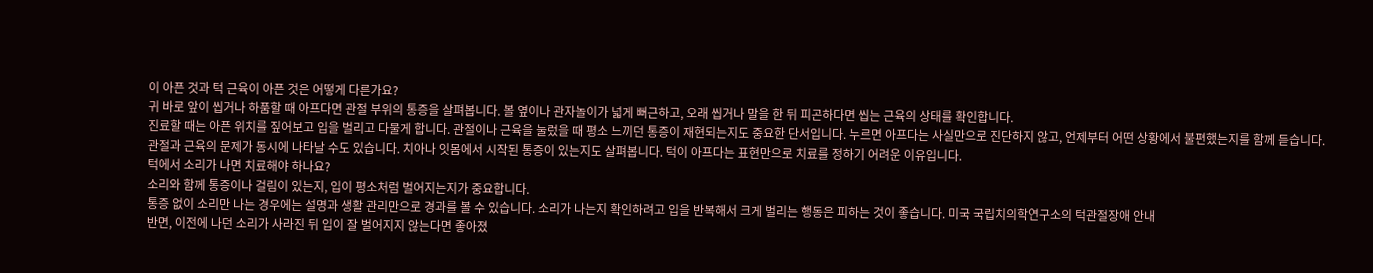이 아픈 것과 턱 근육이 아픈 것은 어떻게 다른가요?
귀 바로 앞이 씹거나 하품할 때 아프다면 관절 부위의 통증을 살펴봅니다. 볼 옆이나 관자놀이가 넓게 뻐근하고, 오래 씹거나 말을 한 뒤 피곤하다면 씹는 근육의 상태를 확인합니다.
진료할 때는 아픈 위치를 짚어보고 입을 벌리고 다물게 합니다. 관절이나 근육을 눌렀을 때 평소 느끼던 통증이 재현되는지도 중요한 단서입니다. 누르면 아프다는 사실만으로 진단하지 않고, 언제부터 어떤 상황에서 불편했는지를 함께 듣습니다.
관절과 근육의 문제가 동시에 나타날 수도 있습니다. 치아나 잇몸에서 시작된 통증이 있는지도 살펴봅니다. 턱이 아프다는 표현만으로 치료를 정하기 어려운 이유입니다.
턱에서 소리가 나면 치료해야 하나요?
소리와 함께 통증이나 걸림이 있는지, 입이 평소처럼 벌어지는지가 중요합니다.
통증 없이 소리만 나는 경우에는 설명과 생활 관리만으로 경과를 볼 수 있습니다. 소리가 나는지 확인하려고 입을 반복해서 크게 벌리는 행동은 피하는 것이 좋습니다. 미국 국립치의학연구소의 턱관절장애 안내
반면, 이전에 나던 소리가 사라진 뒤 입이 잘 벌어지지 않는다면 좋아졌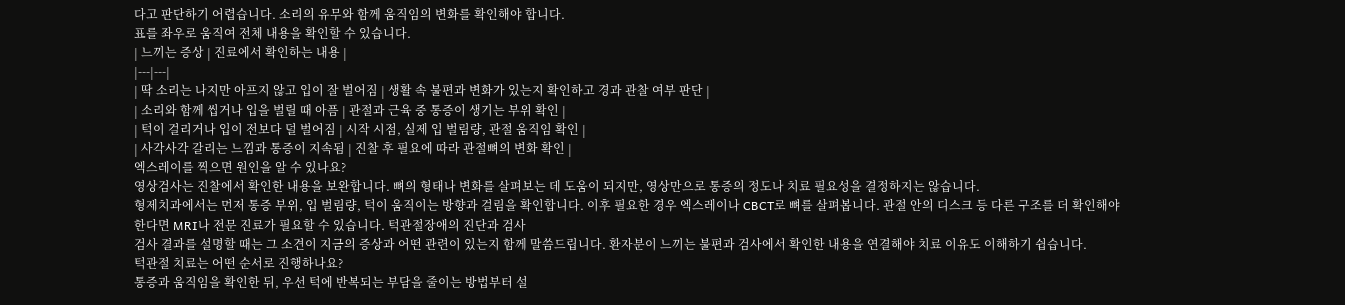다고 판단하기 어렵습니다. 소리의 유무와 함께 움직임의 변화를 확인해야 합니다.
표를 좌우로 움직여 전체 내용을 확인할 수 있습니다.
| 느끼는 증상 | 진료에서 확인하는 내용 |
|---|---|
| 딱 소리는 나지만 아프지 않고 입이 잘 벌어짐 | 생활 속 불편과 변화가 있는지 확인하고 경과 관찰 여부 판단 |
| 소리와 함께 씹거나 입을 벌릴 때 아픔 | 관절과 근육 중 통증이 생기는 부위 확인 |
| 턱이 걸리거나 입이 전보다 덜 벌어짐 | 시작 시점, 실제 입 벌림량, 관절 움직임 확인 |
| 사각사각 갈리는 느낌과 통증이 지속됨 | 진찰 후 필요에 따라 관절뼈의 변화 확인 |
엑스레이를 찍으면 원인을 알 수 있나요?
영상검사는 진찰에서 확인한 내용을 보완합니다. 뼈의 형태나 변화를 살펴보는 데 도움이 되지만, 영상만으로 통증의 정도나 치료 필요성을 결정하지는 않습니다.
형제치과에서는 먼저 통증 부위, 입 벌림량, 턱이 움직이는 방향과 걸림을 확인합니다. 이후 필요한 경우 엑스레이나 CBCT로 뼈를 살펴봅니다. 관절 안의 디스크 등 다른 구조를 더 확인해야 한다면 MRI나 전문 진료가 필요할 수 있습니다. 턱관절장애의 진단과 검사
검사 결과를 설명할 때는 그 소견이 지금의 증상과 어떤 관련이 있는지 함께 말씀드립니다. 환자분이 느끼는 불편과 검사에서 확인한 내용을 연결해야 치료 이유도 이해하기 쉽습니다.
턱관절 치료는 어떤 순서로 진행하나요?
통증과 움직임을 확인한 뒤, 우선 턱에 반복되는 부담을 줄이는 방법부터 설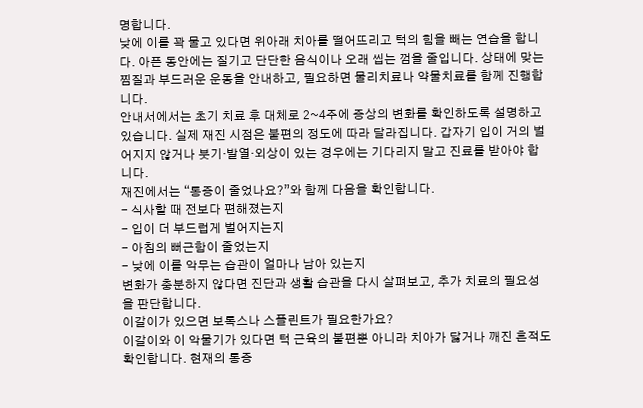명합니다.
낮에 이를 꽉 물고 있다면 위아래 치아를 떨어뜨리고 턱의 힘을 빼는 연습을 합니다. 아픈 동안에는 질기고 단단한 음식이나 오래 씹는 껌을 줄입니다. 상태에 맞는 찜질과 부드러운 운동을 안내하고, 필요하면 물리치료나 약물치료를 함께 진행합니다.
안내서에서는 초기 치료 후 대체로 2~4주에 증상의 변화를 확인하도록 설명하고 있습니다. 실제 재진 시점은 불편의 정도에 따라 달라집니다. 갑자기 입이 거의 벌어지지 않거나 붓기·발열·외상이 있는 경우에는 기다리지 말고 진료를 받아야 합니다.
재진에서는 “통증이 줄었나요?”와 함께 다음을 확인합니다.
- 식사할 때 전보다 편해졌는지
- 입이 더 부드럽게 벌어지는지
- 아침의 뻐근함이 줄었는지
- 낮에 이를 악무는 습관이 얼마나 남아 있는지
변화가 충분하지 않다면 진단과 생활 습관을 다시 살펴보고, 추가 치료의 필요성을 판단합니다.
이갈이가 있으면 보톡스나 스플린트가 필요한가요?
이갈이와 이 악물기가 있다면 턱 근육의 불편뿐 아니라 치아가 닳거나 깨진 흔적도 확인합니다. 현재의 통증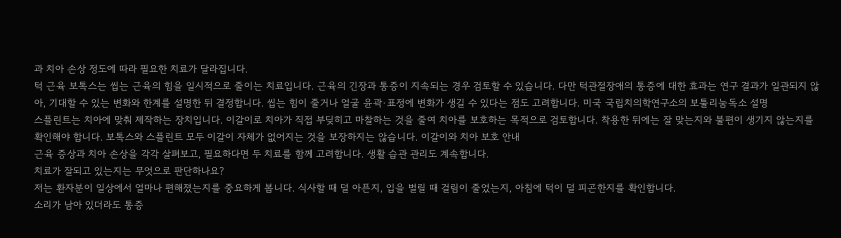과 치아 손상 정도에 따라 필요한 치료가 달라집니다.
턱 근육 보톡스는 씹는 근육의 힘을 일시적으로 줄이는 치료입니다. 근육의 긴장과 통증이 지속되는 경우 검토할 수 있습니다. 다만 턱관절장애의 통증에 대한 효과는 연구 결과가 일관되지 않아, 기대할 수 있는 변화와 한계를 설명한 뒤 결정합니다. 씹는 힘이 줄거나 얼굴 윤곽·표정에 변화가 생길 수 있다는 점도 고려합니다. 미국 국립치의학연구소의 보툴리눔독소 설명
스플린트는 치아에 맞춰 제작하는 장치입니다. 이갈이로 치아가 직접 부딪히고 마찰하는 것을 줄여 치아를 보호하는 목적으로 검토합니다. 착용한 뒤에는 잘 맞는지와 불편이 생기지 않는지를 확인해야 합니다. 보톡스와 스플린트 모두 이갈이 자체가 없어지는 것을 보장하지는 않습니다. 이갈이와 치아 보호 안내
근육 증상과 치아 손상을 각각 살펴보고, 필요하다면 두 치료를 함께 고려합니다. 생활 습관 관리도 계속합니다.
치료가 잘되고 있는지는 무엇으로 판단하나요?
저는 환자분이 일상에서 얼마나 편해졌는지를 중요하게 봅니다. 식사할 때 덜 아픈지, 입을 벌릴 때 걸림이 줄었는지, 아침에 턱이 덜 피곤한지를 확인합니다.
소리가 남아 있더라도 통증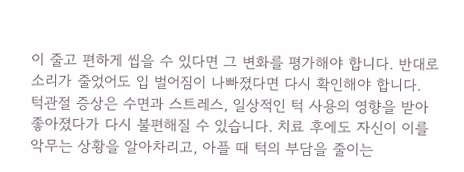이 줄고 편하게 씹을 수 있다면 그 변화를 평가해야 합니다. 반대로 소리가 줄었어도 입 벌어짐이 나빠졌다면 다시 확인해야 합니다.
턱관절 증상은 수면과 스트레스, 일상적인 턱 사용의 영향을 받아 좋아졌다가 다시 불편해질 수 있습니다. 치료 후에도 자신이 이를 악무는 상황을 알아차리고, 아플 때 턱의 부담을 줄이는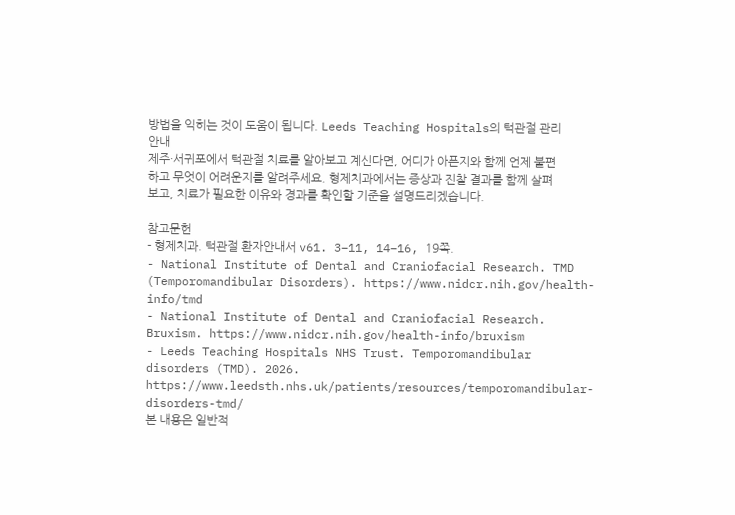방법을 익히는 것이 도움이 됩니다. Leeds Teaching Hospitals의 턱관절 관리 안내
제주·서귀포에서 턱관절 치료를 알아보고 계신다면, 어디가 아픈지와 함께 언제 불편하고 무엇이 어려운지를 알려주세요. 형제치과에서는 증상과 진찰 결과를 함께 살펴보고, 치료가 필요한 이유와 경과를 확인할 기준을 설명드리겠습니다.

참고문헌
- 형제치과. 턱관절 환자안내서 v61. 3–11, 14–16, 19쪽.
- National Institute of Dental and Craniofacial Research. TMD (Temporomandibular Disorders). https://www.nidcr.nih.gov/health-info/tmd
- National Institute of Dental and Craniofacial Research. Bruxism. https://www.nidcr.nih.gov/health-info/bruxism
- Leeds Teaching Hospitals NHS Trust. Temporomandibular disorders (TMD). 2026. https://www.leedsth.nhs.uk/patients/resources/temporomandibular-disorders-tmd/
본 내용은 일반적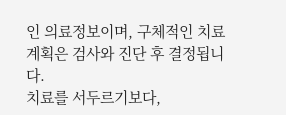인 의료정보이며, 구체적인 치료 계획은 검사와 진단 후 결정됩니다.
치료를 서두르기보다,